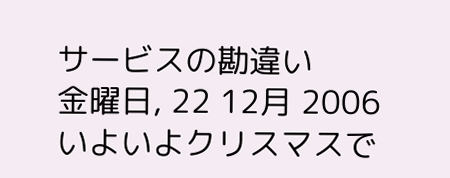サービスの勘違い
金曜日, 22 12月 2006
いよいよクリスマスで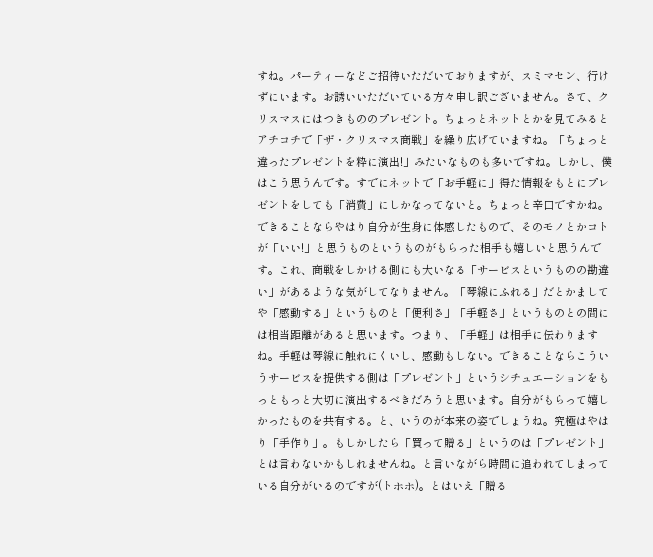すね。パーティーなどご招待いただいておりますが、スミマセン、行けずにいます。お誘いいただいている方々申し訳ございません。さて、クリスマスにはつきもののプレゼント。ちょっとネットとかを見てみるとアチコチで「ザ・クリスマス商戦」を繰り広げていますね。「ちょっと違ったプレゼントを粋に演出!」みたいなものも多いですね。しかし、僕はこう思うんです。すでにネットで「お手軽に」得た情報をもとにプレゼントをしても「消費」にしかなってないと。ちょっと辛口ですかね。できることならやはり自分が生身に体感したもので、そのモノとかコトが「いい!」と思うものというものがもらった相手も嬉しいと思うんです。これ、商戦をしかける側にも大いなる「サービスというものの勘違い」があるような気がしてなりません。「琴線にふれる」だとかましてや「感動する」というものと「便利さ」「手軽さ」というものとの間には相当距離があると思います。つまり、「手軽」は相手に伝わりますね。手軽は琴線に触れにくいし、感動もしない。できることならこういうサービスを提供する側は「プレゼント」というシチュエーションをもっともっと大切に演出するべきだろうと思います。自分がもらって嬉しかったものを共有する。と、いうのが本来の姿でしょうね。究極はやはり「手作り」。もしかしたら「買って贈る」というのは「プレゼント」とは言わないかもしれませんね。と言いながら時間に追われてしまっている自分がいるのですが(トホホ)。とはいえ「贈る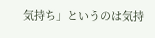気持ち」というのは気持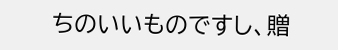ちのいいものですし、贈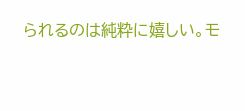られるのは純粋に嬉しい。モ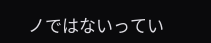ノではないってい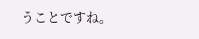うことですね。